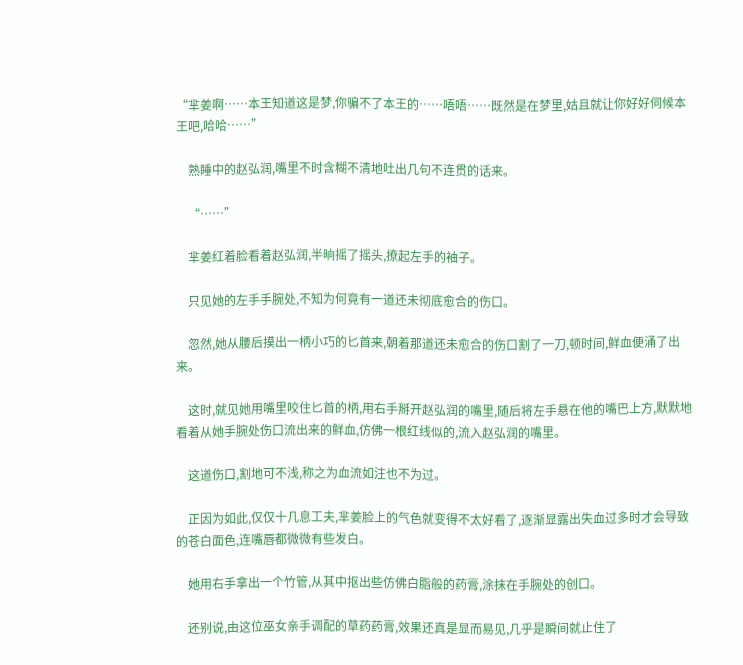“芈姜啊……本王知道这是梦,你骗不了本王的……唔唔……既然是在梦里,姑且就让你好好伺候本王吧,哈哈……”

    熟睡中的赵弘润,嘴里不时含糊不清地吐出几句不连贯的话来。

    “……”

    芈姜红着脸看着赵弘润,半晌摇了摇头,撩起左手的袖子。

    只见她的左手手腕处,不知为何竟有一道还未彻底愈合的伤口。

    忽然,她从腰后摸出一柄小巧的匕首来,朝着那道还未愈合的伤口割了一刀,顿时间,鲜血便涌了出来。

    这时,就见她用嘴里咬住匕首的柄,用右手掰开赵弘润的嘴里,随后将左手悬在他的嘴巴上方,默默地看着从她手腕处伤口流出来的鲜血,仿佛一根红线似的,流入赵弘润的嘴里。

    这道伤口,割地可不浅,称之为血流如注也不为过。

    正因为如此,仅仅十几息工夫,芈姜脸上的气色就变得不太好看了,逐渐显露出失血过多时才会导致的苍白面色,连嘴唇都微微有些发白。

    她用右手拿出一个竹管,从其中抠出些仿佛白脂般的药膏,涂抹在手腕处的创口。

    还别说,由这位巫女亲手调配的草药药膏,效果还真是显而易见,几乎是瞬间就止住了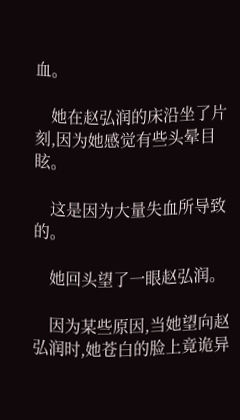血。

    她在赵弘润的床沿坐了片刻,因为她感觉有些头晕目眩。

    这是因为大量失血所导致的。

    她回头望了一眼赵弘润。

    因为某些原因,当她望向赵弘润时,她苍白的脸上竟诡异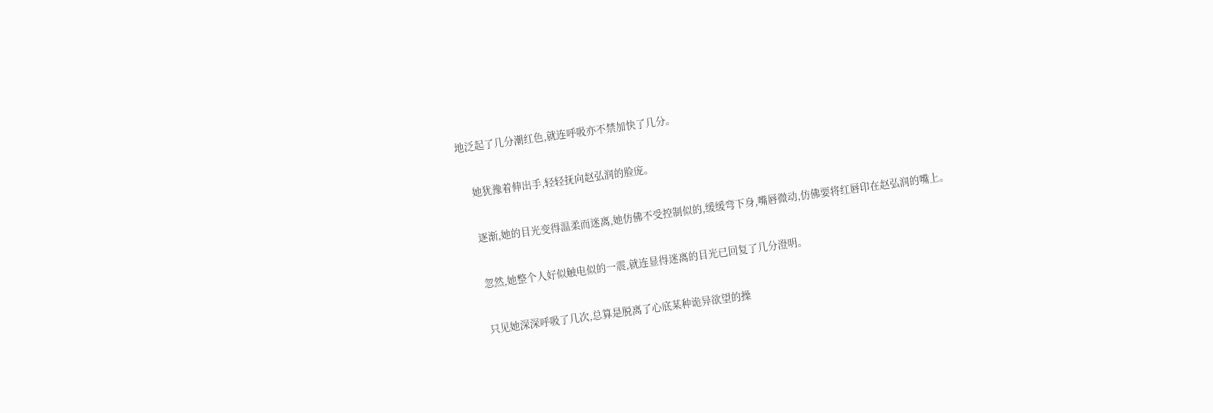地泛起了几分潮红色,就连呼吸亦不禁加快了几分。

    她犹豫着伸出手,轻轻抚向赵弘润的脸庞。

    逐渐,她的目光变得温柔而迷离,她仿佛不受控制似的,缓缓弯下身,嘴唇微动,仿佛要将红唇印在赵弘润的嘴上。

    忽然,她整个人好似触电似的一震,就连显得迷离的目光已回复了几分澄明。

    只见她深深呼吸了几次,总算是脱离了心底某种诡异欲望的操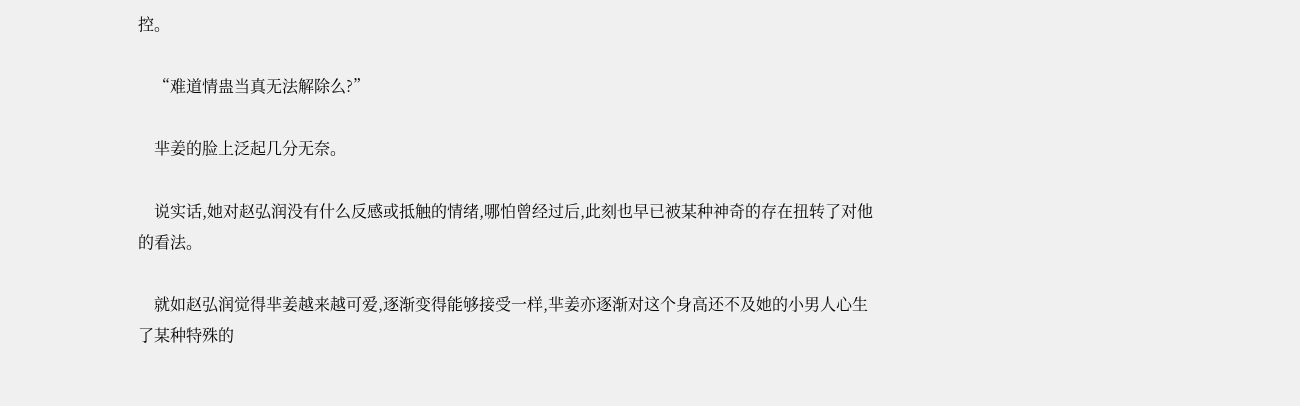控。

    “难道情蛊当真无法解除么?”

    芈姜的脸上泛起几分无奈。

    说实话,她对赵弘润没有什么反感或抵触的情绪,哪怕曾经过后,此刻也早已被某种神奇的存在扭转了对他的看法。

    就如赵弘润觉得芈姜越来越可爱,逐渐变得能够接受一样,芈姜亦逐渐对这个身高还不及她的小男人心生了某种特殊的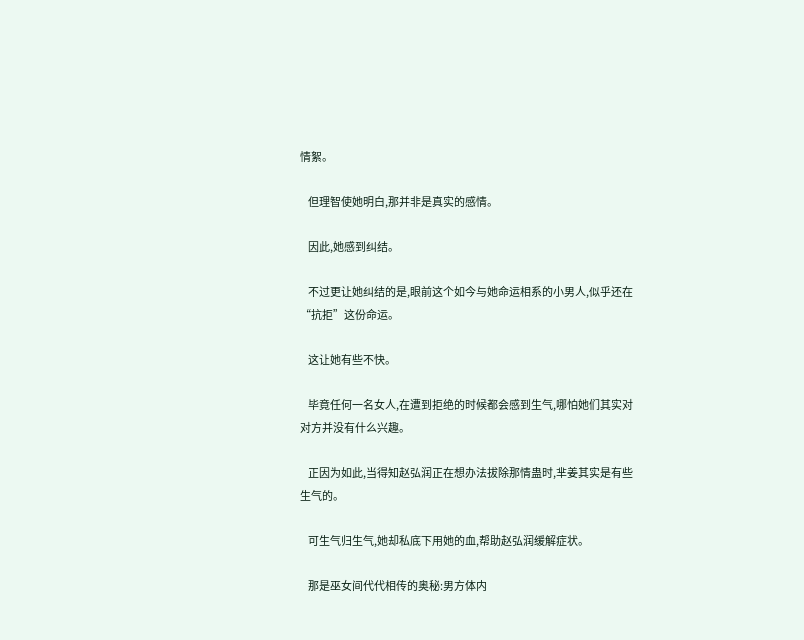情絮。

    但理智使她明白,那并非是真实的感情。

    因此,她感到纠结。

    不过更让她纠结的是,眼前这个如今与她命运相系的小男人,似乎还在“抗拒”这份命运。

    这让她有些不快。

    毕竟任何一名女人,在遭到拒绝的时候都会感到生气,哪怕她们其实对对方并没有什么兴趣。

    正因为如此,当得知赵弘润正在想办法拔除那情蛊时,芈姜其实是有些生气的。

    可生气归生气,她却私底下用她的血,帮助赵弘润缓解症状。

    那是巫女间代代相传的奥秘:男方体内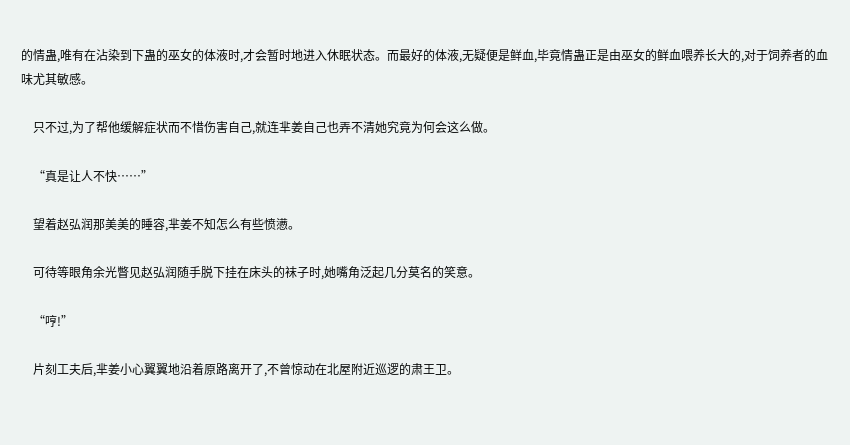的情蛊,唯有在沾染到下蛊的巫女的体液时,才会暂时地进入休眠状态。而最好的体液,无疑便是鲜血,毕竟情蛊正是由巫女的鲜血喂养长大的,对于饲养者的血味尤其敏感。

    只不过,为了帮他缓解症状而不惜伤害自己,就连芈姜自己也弄不清她究竟为何会这么做。

    “真是让人不快……”

    望着赵弘润那美美的睡容,芈姜不知怎么有些愤懑。

    可待等眼角余光瞥见赵弘润随手脱下挂在床头的袜子时,她嘴角泛起几分莫名的笑意。

    “哼!”

    片刻工夫后,芈姜小心翼翼地沿着原路离开了,不曾惊动在北屋附近巡逻的肃王卫。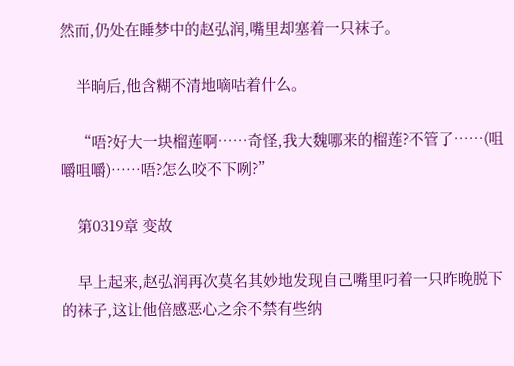然而,仍处在睡梦中的赵弘润,嘴里却塞着一只袜子。

    半晌后,他含糊不清地嘀咕着什么。

    “唔?好大一块榴莲啊……奇怪,我大魏哪来的榴莲?不管了……(咀嚼咀嚼)……唔?怎么咬不下咧?”

    第0319章 变故

    早上起来,赵弘润再次莫名其妙地发现自己嘴里叼着一只昨晚脱下的袜子,这让他倍感恶心之余不禁有些纳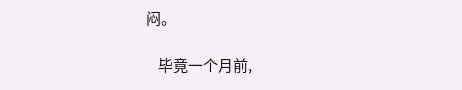闷。

    毕竟一个月前,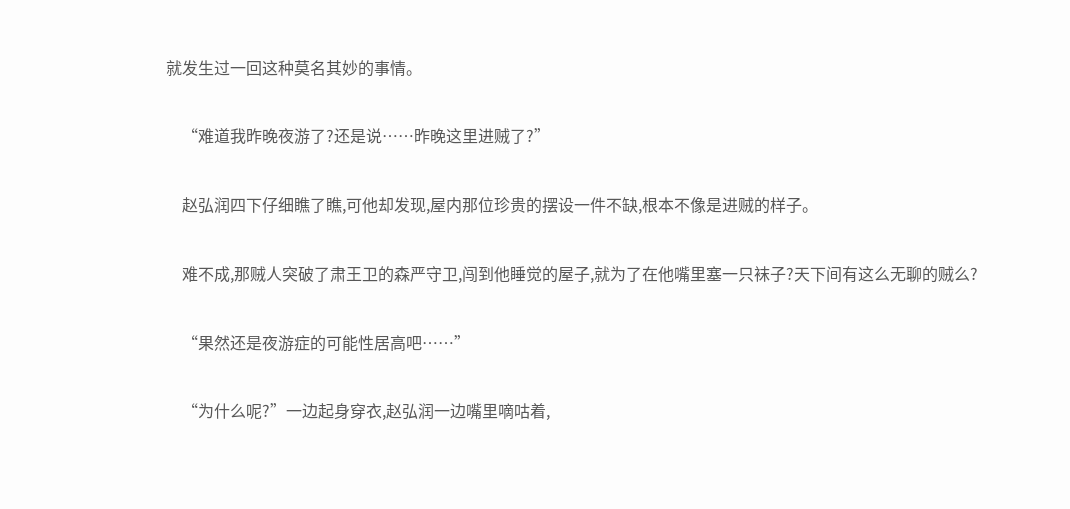就发生过一回这种莫名其妙的事情。

    “难道我昨晚夜游了?还是说……昨晚这里进贼了?”

    赵弘润四下仔细瞧了瞧,可他却发现,屋内那位珍贵的摆设一件不缺,根本不像是进贼的样子。

    难不成,那贼人突破了肃王卫的森严守卫,闯到他睡觉的屋子,就为了在他嘴里塞一只袜子?天下间有这么无聊的贼么?

    “果然还是夜游症的可能性居高吧……”

    “为什么呢?”一边起身穿衣,赵弘润一边嘴里嘀咕着,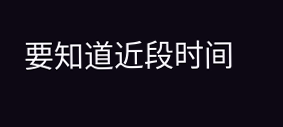要知道近段时间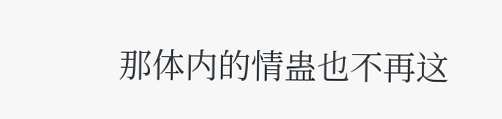那体内的情蛊也不再这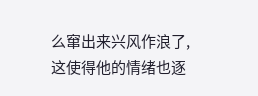么窜出来兴风作浪了,这使得他的情绪也逐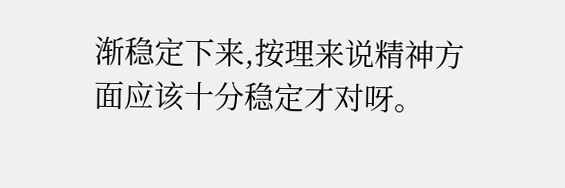渐稳定下来,按理来说精神方面应该十分稳定才对呀。